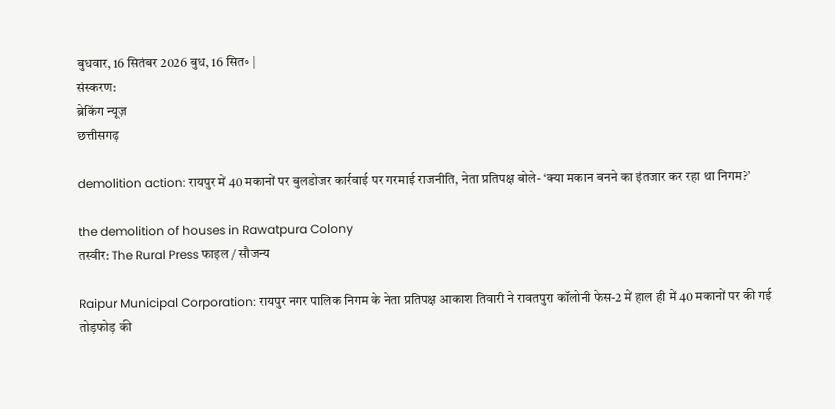बुधवार, 16 सितंबर 2026 बुध, 16 सित॰ |
संस्करण:
ब्रेकिंग न्यूज़
छत्तीसगढ़

demolition action: रायपुर में 40 मकानों पर बुलडोजर कार्रवाई पर गरमाई राजनीति, नेता प्रतिपक्ष बोले- ‘क्या मकान बनने का इंतजार कर रहा था निगम?’

the demolition of houses in Rawatpura Colony
तस्वीर: The Rural Press फाइल / सौजन्य

Raipur Municipal Corporation: रायपुर नगर पालिक निगम के नेता प्रतिपक्ष आकाश तिवारी ने रावतपुरा कॉलोनी फेस-2 में हाल ही में 40 मकानों पर की गई तोड़फोड़ की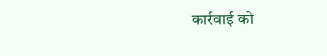कार्रवाई को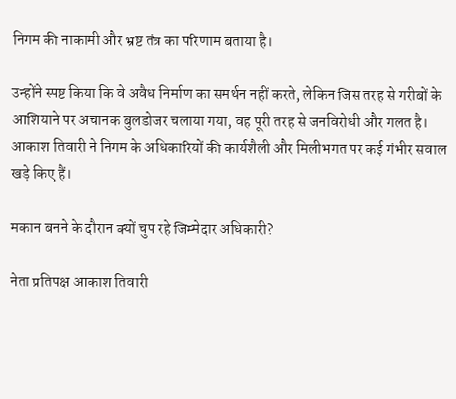निगम की नाकामी और भ्रष्ट तंत्र का परिणाम बताया है।

उन्होंने स्पष्ट किया कि वे अवैध निर्माण का समर्थन नहीं करते, लेकिन जिस तरह से गरीबों के आशियाने पर अचानक बुलडोजर चलाया गया, वह पूरी तरह से जनविरोधी और गलत है। आकाश तिवारी ने निगम के अधिकारियों की कार्यशैली और मिलीभगत पर कई गंभीर सवाल खड़े किए हैं।

मकान बनने के दौरान क्यों चुप रहे जिम्मेदार अधिकारी?

नेता प्रतिपक्ष आकाश तिवारी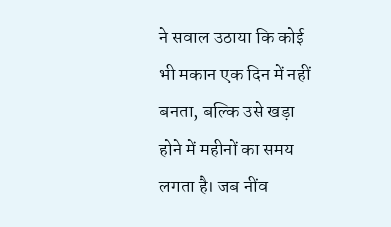ने सवाल उठाया कि कोई भी मकान एक दिन में नहीं बनता, बल्कि उसे खड़ा होने में महीनों का समय लगता है। जब नींव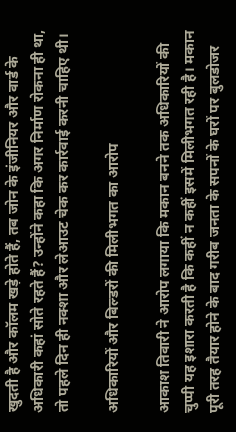खुदती है और कॉलम खड़े होते हैं, तब जोन के इंजीनियर और वार्ड के अधिकारी कहां सोते रहते हैं? उन्होंने कहा कि अगर निर्माण रोकना ही था, तो पहले दिन ही नक्शा और लेआउट चेक कर कार्रवाई करनी चाहिए थी।

अधिकारियों और बिल्डरों की मिलीभगत का आरोप

आकाश तिवारी ने आरोप लगाया कि मकान बनने तक अधिकारियों की चुप्पी यह इशारा करती है कि कहीं न कहीं इसमें मिलीभगत रही है। मकान पूरी तरह तैयार होने के बाद गरीब जनता के सपनों के घरों पर बुलडोजर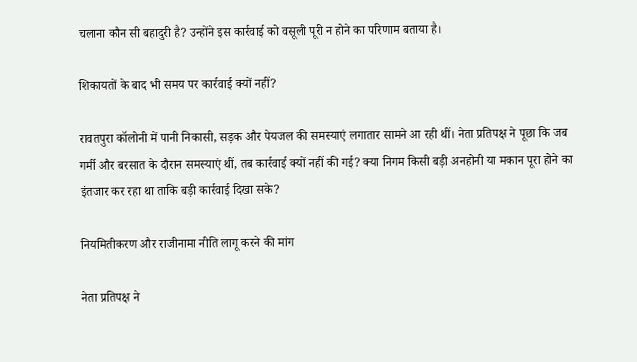चलाना कौन सी बहादुरी है? उन्होंने इस कार्रवाई को वसूली पूरी न होने का परिणाम बताया है।

शिकायतों के बाद भी समय पर कार्रवाई क्यों नहीं?

रावतपुरा कॉलोनी में पानी निकासी, सड़क और पेयजल की समस्याएं लगातार सामने आ रही थीं। नेता प्रतिपक्ष ने पूछा कि जब गर्मी और बरसात के दौरान समस्याएं थीं, तब कार्रवाई क्यों नहीं की गई? क्या निगम किसी बड़ी अनहोनी या मकान पूरा होने का इंतजार कर रहा था ताकि बड़ी कार्रवाई दिखा सके?

नियमितीकरण और राजीनामा नीति लागू करने की मांग

नेता प्रतिपक्ष ने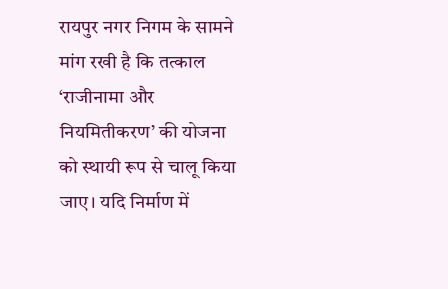रायपुर नगर निगम के सामने मांग रखी है कि तत्काल ‘राजीनामा और नियमितीकरण’ की योजना को स्थायी रूप से चालू किया जाए। यदि निर्माण में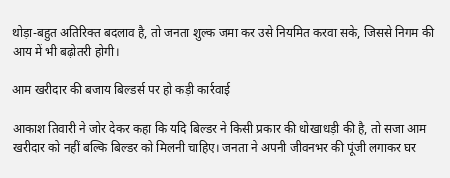थोड़ा-बहुत अतिरिक्त बदलाव है, तो जनता शुल्क जमा कर उसे नियमित करवा सके, जिससे निगम की आय में भी बढ़ोतरी होगी।

आम खरीदार की बजाय बिल्डर्स पर हो कड़ी कार्रवाई

आकाश तिवारी ने जोर देकर कहा कि यदि बिल्डर ने किसी प्रकार की धोखाधड़ी की है, तो सजा आम खरीदार को नहीं बल्कि बिल्डर को मिलनी चाहिए। जनता ने अपनी जीवनभर की पूंजी लगाकर घर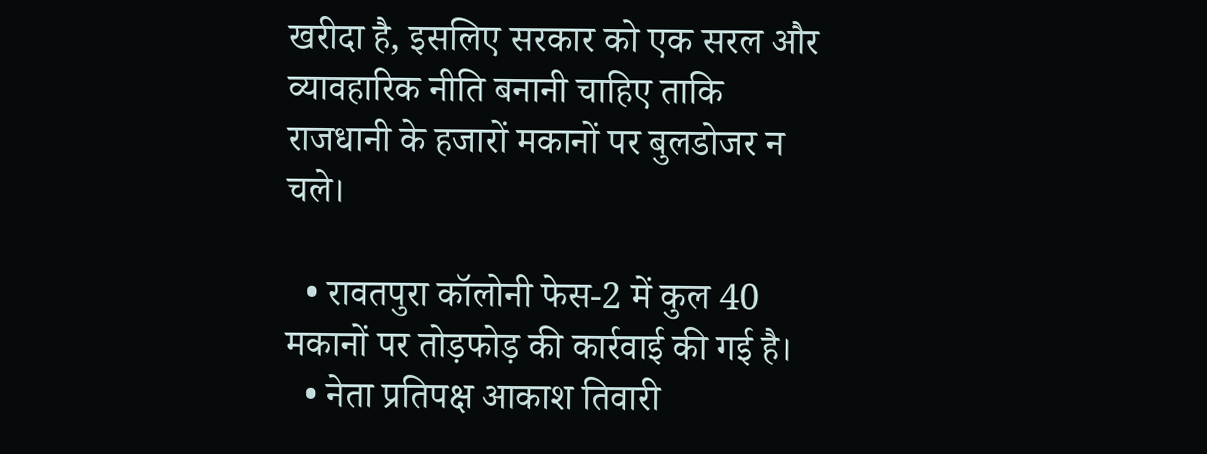खरीदा है, इसलिए सरकार को एक सरल और व्यावहारिक नीति बनानी चाहिए ताकि राजधानी के हजारों मकानों पर बुलडोजर न चले।

  • रावतपुरा कॉलोनी फेस-2 में कुल 40 मकानों पर तोड़फोड़ की कार्रवाई की गई है।
  • नेता प्रतिपक्ष आकाश तिवारी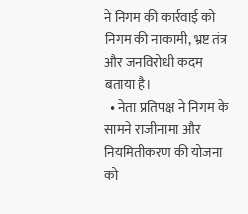ने निगम की कार्रवाई को निगम की नाकामी, भ्रष्ट तंत्र और जनविरोधी कदम बताया है।
  • नेता प्रतिपक्ष ने निगम के सामने राजीनामा और नियमितीकरण की योजना को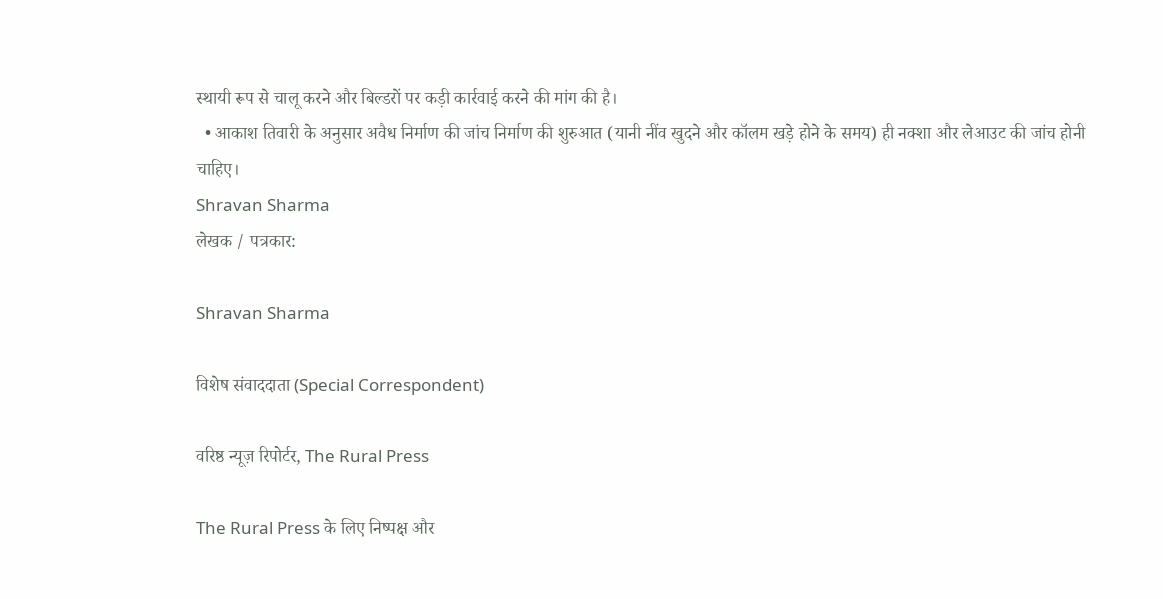स्थायी रूप से चालू करने और बिल्डरों पर कड़ी कार्रवाई करने की मांग की है।
  • आकाश तिवारी के अनुसार अवैध निर्माण की जांच निर्माण की शुरुआत (यानी नींव खुदने और कॉलम खड़े होने के समय) ही नक्शा और लेआउट की जांच होनी चाहिए।
Shravan Sharma
लेखक / पत्रकार:

Shravan Sharma

विशेष संवाददाता (Special Correspondent)

वरिष्ठ न्यूज़ रिपोर्टर, The Rural Press

The Rural Press के लिए निष्पक्ष और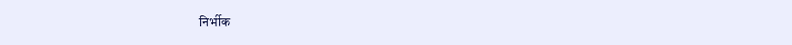निर्भीक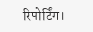रिपोर्टिंग।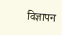विज्ञापन